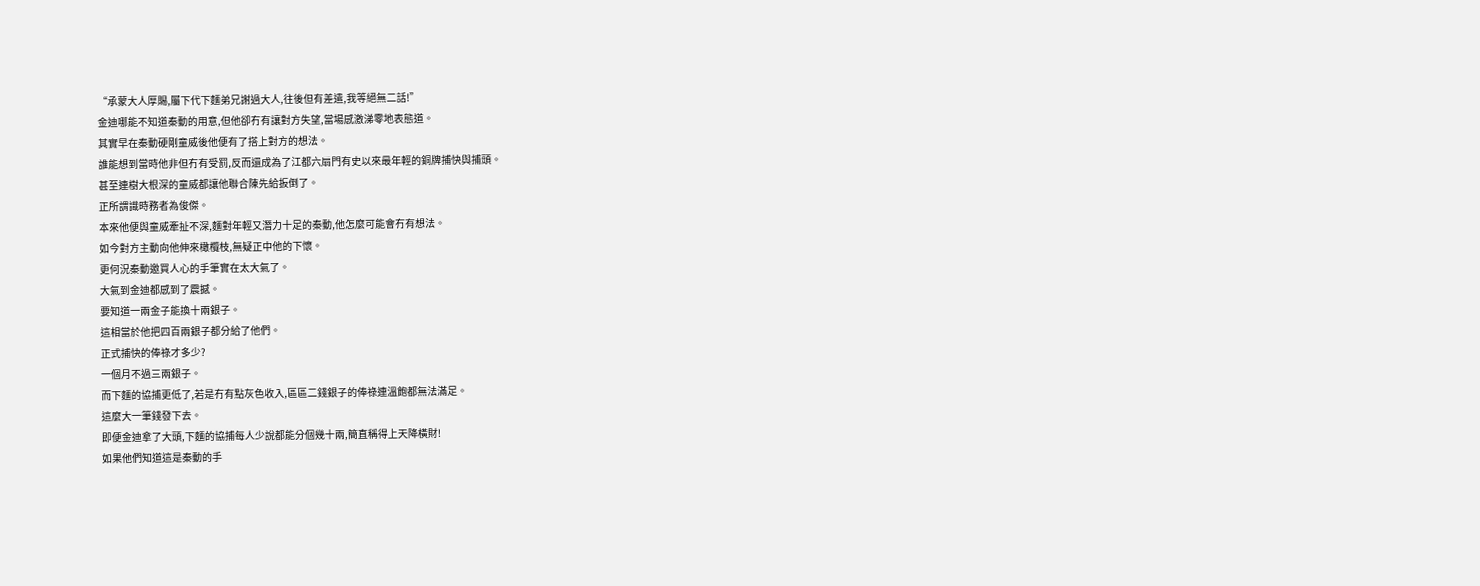“承蒙大人厚賜,屬下代下麵弟兄謝過大人,往後但有差遣,我等絕無二話!”
金迪哪能不知道秦動的用意,但他卻冇有讓對方失望,當場感激涕零地表態道。
其實早在秦動硬剛童威後他便有了搭上對方的想法。
誰能想到當時他非但冇有受罰,反而還成為了江都六扇門有史以來最年輕的銅牌捕快與捕頭。
甚至連樹大根深的童威都讓他聯合陳先給扳倒了。
正所謂識時務者為俊傑。
本來他便與童威牽扯不深,麵對年輕又潛力十足的秦動,他怎麼可能會冇有想法。
如今對方主動向他伸來橄欖枝,無疑正中他的下懷。
更何況秦動邀買人心的手筆實在太大氣了。
大氣到金迪都感到了震撼。
要知道一兩金子能換十兩銀子。
這相當於他把四百兩銀子都分給了他們。
正式捕快的俸祿才多少?
一個月不過三兩銀子。
而下麵的協捕更低了,若是冇有點灰色收入,區區二錢銀子的俸祿連溫飽都無法滿足。
這麼大一筆錢發下去。
即便金迪拿了大頭,下麵的協捕每人少說都能分個幾十兩,簡直稱得上天降橫財!
如果他們知道這是秦動的手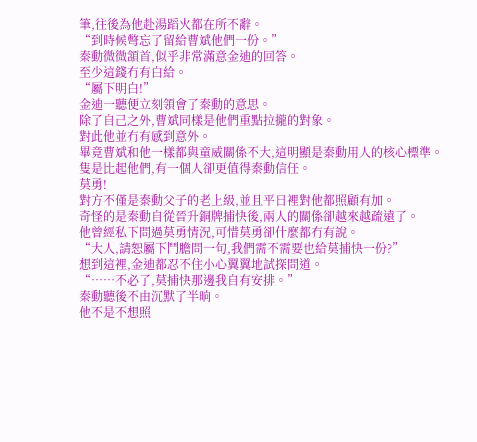筆,往後為他赴湯蹈火都在所不辭。
“到時候彆忘了留給曹斌他們一份。”
秦動微微頷首,似乎非常滿意金迪的回答。
至少這錢冇有白給。
“屬下明白!”
金迪一聽便立刻領會了秦動的意思。
除了自己之外,曹斌同樣是他們重點拉攏的對象。
對此他並冇有感到意外。
畢竟曹斌和他一樣都與童威關係不大,這明顯是秦動用人的核心標準。
隻是比起他們,有一個人卻更值得秦動信任。
莫勇!
對方不僅是秦動父子的老上級,並且平日裡對他都照顧有加。
奇怪的是秦動自從晉升銅牌捕快後,兩人的關係卻越來越疏遠了。
他曾經私下問過莫勇情況,可惜莫勇卻什麼都冇有說。
“大人,請恕屬下鬥膽問一句,我們需不需要也給莫捕快一份?”
想到這裡,金迪都忍不住小心翼翼地試探問道。
“……不必了,莫捕快那邊我自有安排。”
秦動聽後不由沉默了半晌。
他不是不想照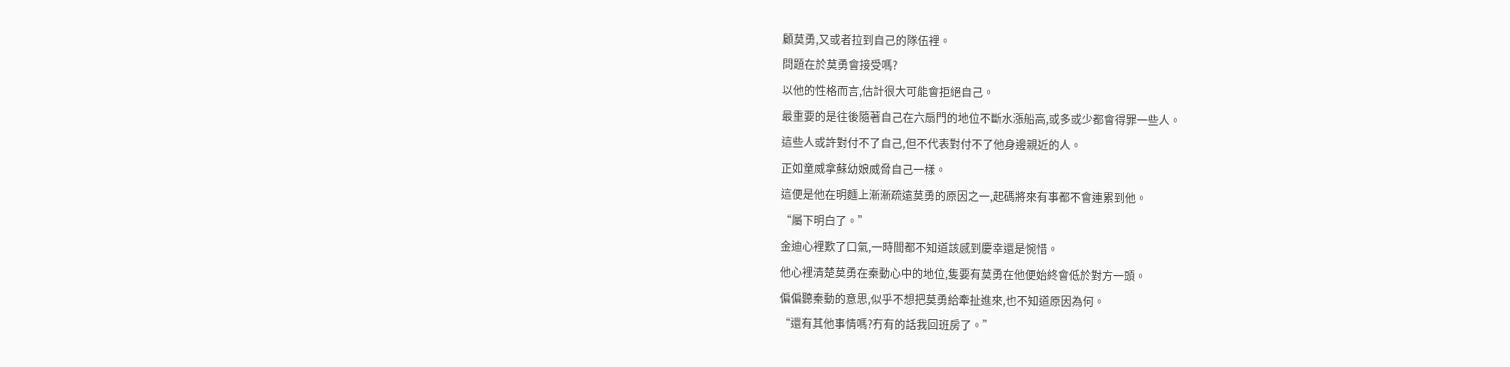顧莫勇,又或者拉到自己的隊伍裡。
問題在於莫勇會接受嗎?
以他的性格而言,估計很大可能會拒絕自己。
最重要的是往後隨著自己在六扇門的地位不斷水漲船高,或多或少都會得罪一些人。
這些人或許對付不了自己,但不代表對付不了他身邊親近的人。
正如童威拿蘇幼娘威脅自己一樣。
這便是他在明麵上漸漸疏遠莫勇的原因之一,起碼將來有事都不會連累到他。
“屬下明白了。”
金迪心裡歎了口氣,一時間都不知道該感到慶幸還是惋惜。
他心裡清楚莫勇在秦動心中的地位,隻要有莫勇在他便始終會低於對方一頭。
偏偏聽秦動的意思,似乎不想把莫勇給牽扯進來,也不知道原因為何。
“還有其他事情嗎?冇有的話我回班房了。”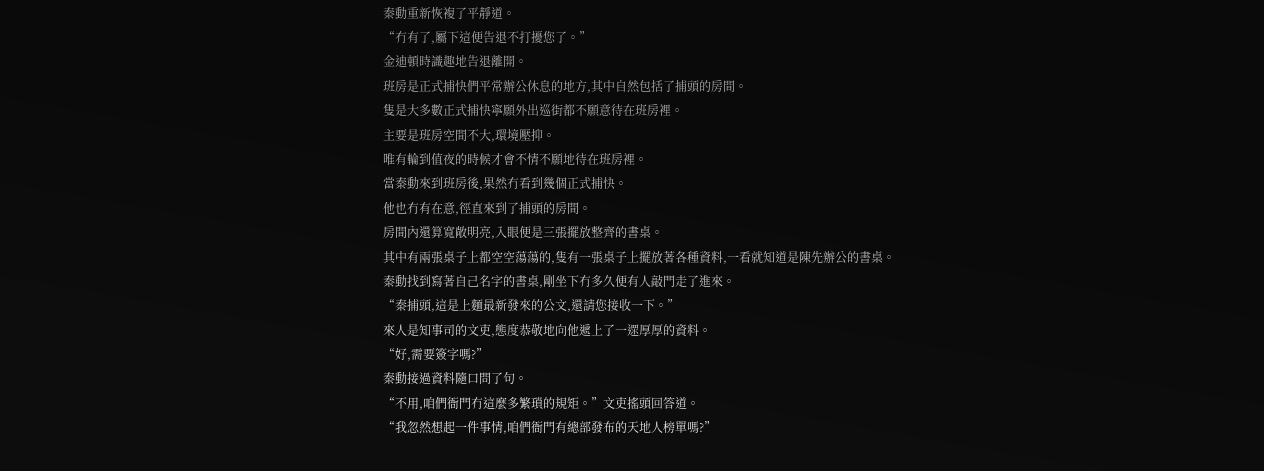秦動重新恢複了平靜道。
“冇有了,屬下這便告退不打擾您了。”
金迪頓時識趣地告退離開。
班房是正式捕快們平常辦公休息的地方,其中自然包括了捕頭的房間。
隻是大多數正式捕快寧願外出巡街都不願意待在班房裡。
主要是班房空間不大,環境壓抑。
唯有輪到值夜的時候才會不情不願地待在班房裡。
當秦動來到班房後,果然冇看到幾個正式捕快。
他也冇有在意,徑直來到了捕頭的房間。
房間內還算寬敞明亮,入眼便是三張擺放整齊的書桌。
其中有兩張桌子上都空空蕩蕩的,隻有一張桌子上擺放著各種資料,一看就知道是陳先辦公的書桌。
秦動找到寫著自己名字的書桌,剛坐下冇多久便有人敲門走了進來。
“秦捕頭,這是上麵最新發來的公文,還請您接收一下。”
來人是知事司的文吏,態度恭敬地向他遞上了一遝厚厚的資料。
“好,需要簽字嗎?”
秦動接過資料隨口問了句。
“不用,咱們衙門冇這麼多繁瑣的規矩。”文吏搖頭回答道。
“我忽然想起一件事情,咱們衙門有總部發布的天地人榜單嗎?”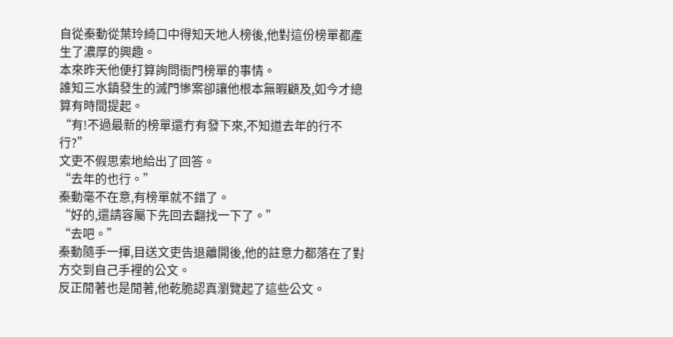自從秦動從葉玲綺口中得知天地人榜後,他對這份榜單都產生了濃厚的興趣。
本來昨天他便打算詢問衙門榜單的事情。
誰知三水鎮發生的滅門慘案卻讓他根本無暇顧及,如今才總算有時間提起。
“有!不過最新的榜單還冇有發下來,不知道去年的行不行?”
文吏不假思索地給出了回答。
“去年的也行。”
秦動毫不在意,有榜單就不錯了。
“好的,還請容屬下先回去翻找一下了。”
“去吧。”
秦動隨手一揮,目送文吏告退離開後,他的註意力都落在了對方交到自己手裡的公文。
反正閒著也是閒著,他乾脆認真瀏覽起了這些公文。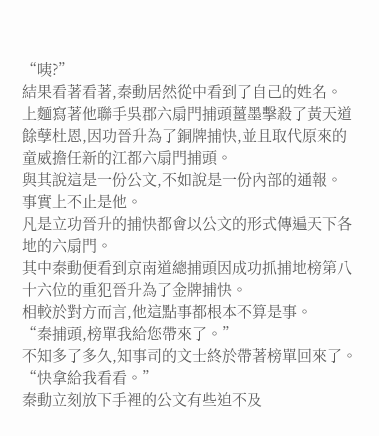“咦?”
結果看著看著,秦動居然從中看到了自己的姓名。
上麵寫著他聯手吳郡六扇門捕頭薑墨擊殺了黃天道餘孽杜恩,因功晉升為了銅牌捕快,並且取代原來的童威擔任新的江都六扇門捕頭。
與其說這是一份公文,不如說是一份內部的通報。
事實上不止是他。
凡是立功晉升的捕快都會以公文的形式傳遍天下各地的六扇門。
其中秦動便看到京南道總捕頭因成功抓捕地榜第八十六位的重犯晉升為了金牌捕快。
相較於對方而言,他這點事都根本不算是事。
“秦捕頭,榜單我給您帶來了。”
不知多了多久,知事司的文士終於帶著榜單回來了。
“快拿給我看看。”
秦動立刻放下手裡的公文有些迫不及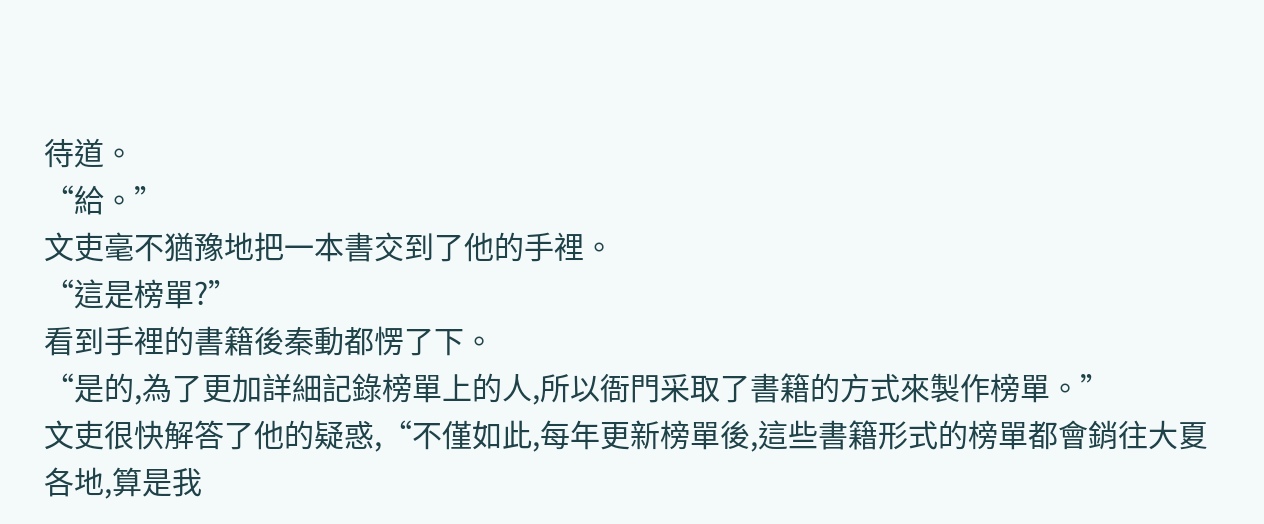待道。
“給。”
文吏毫不猶豫地把一本書交到了他的手裡。
“這是榜單?”
看到手裡的書籍後秦動都愣了下。
“是的,為了更加詳細記錄榜單上的人,所以衙門采取了書籍的方式來製作榜單。”
文吏很快解答了他的疑惑,“不僅如此,每年更新榜單後,這些書籍形式的榜單都會銷往大夏各地,算是我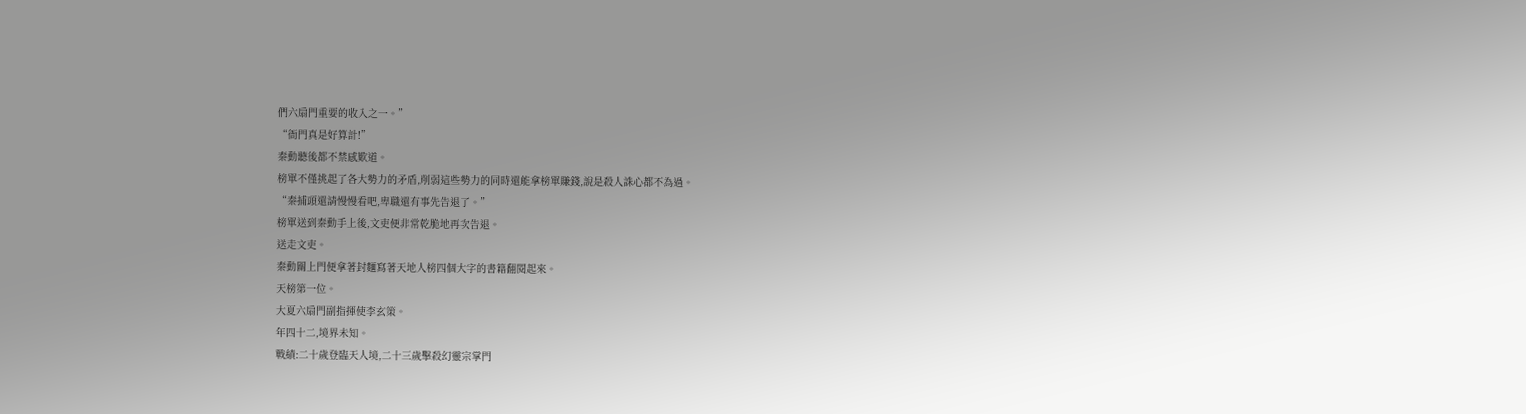們六扇門重要的收入之一。”
“衙門真是好算計!”
秦動聽後都不禁感歎道。
榜單不僅挑起了各大勢力的矛盾,削弱這些勢力的同時還能拿榜單賺錢,說是殺人誅心都不為過。
“秦捕頭還請慢慢看吧,卑職還有事先告退了。”
榜單送到秦動手上後,文吏便非常乾脆地再次告退。
送走文吏。
秦動關上門便拿著封麵寫著天地人榜四個大字的書籍翻閱起來。
天榜第一位。
大夏六扇門副指揮使李玄策。
年四十二,境界未知。
戰績:二十歲登臨天人境,二十三歲擊殺幻靈宗掌門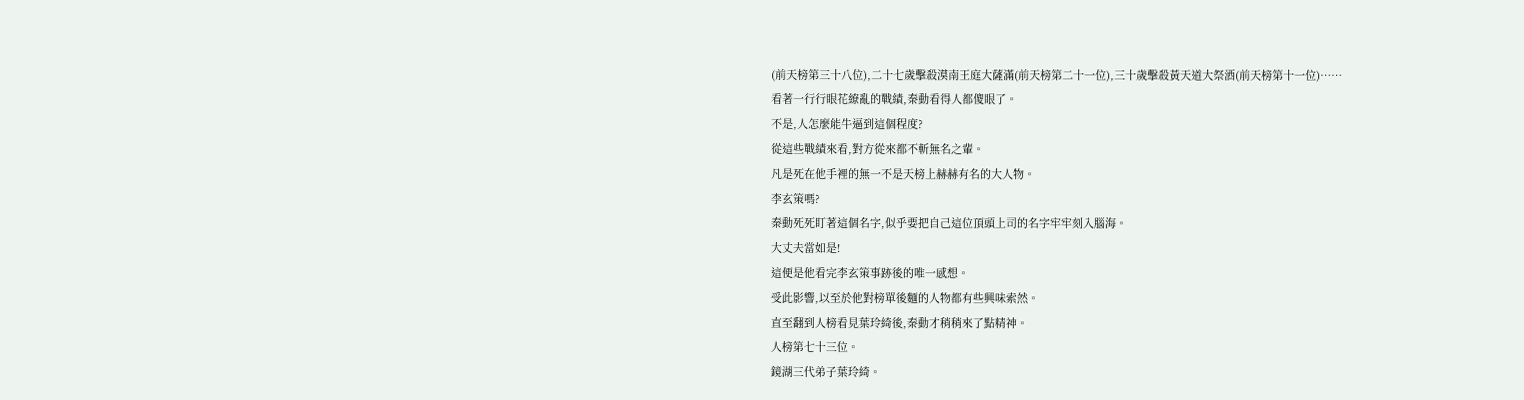(前天榜第三十八位),二十七歲擊殺漠南王庭大薩滿(前天榜第二十一位),三十歲擊殺黃天道大祭酒(前天榜第十一位)……
看著一行行眼花繚亂的戰績,秦動看得人都傻眼了。
不是,人怎麼能牛逼到這個程度?
從這些戰績來看,對方從來都不斬無名之輩。
凡是死在他手裡的無一不是天榜上赫赫有名的大人物。
李玄策嗎?
秦動死死盯著這個名字,似乎要把自己這位頂頭上司的名字牢牢刻入腦海。
大丈夫當如是!
這便是他看完李玄策事跡後的唯一感想。
受此影響,以至於他對榜單後麵的人物都有些興味索然。
直至翻到人榜看見葉玲綺後,秦動才稍稍來了點精神。
人榜第七十三位。
鏡湖三代弟子葉玲綺。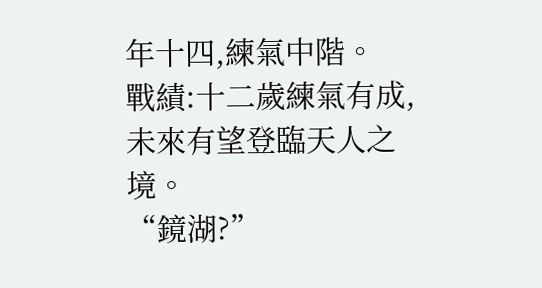年十四,練氣中階。
戰績:十二歲練氣有成,未來有望登臨天人之境。
“鏡湖?”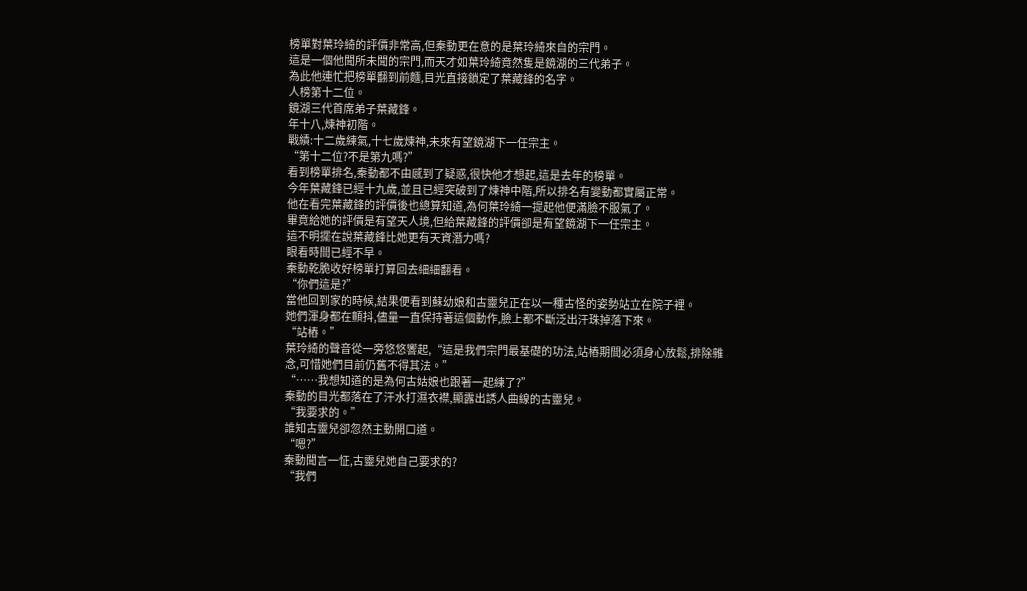榜單對葉玲綺的評價非常高,但秦動更在意的是葉玲綺來自的宗門。
這是一個他聞所未聞的宗門,而天才如葉玲綺竟然隻是鏡湖的三代弟子。
為此他連忙把榜單翻到前麵,目光直接鎖定了葉藏鋒的名字。
人榜第十二位。
鏡湖三代首席弟子葉藏鋒。
年十八,煉神初階。
戰績:十二歲練氣,十七歲煉神,未來有望鏡湖下一任宗主。
“第十二位?不是第九嗎?”
看到榜單排名,秦動都不由感到了疑惑,很快他才想起,這是去年的榜單。
今年葉藏鋒已經十九歲,並且已經突破到了煉神中階,所以排名有變動都實屬正常。
他在看完葉藏鋒的評價後也總算知道,為何葉玲綺一提起他便滿臉不服氣了。
畢竟給她的評價是有望天人境,但給葉藏鋒的評價卻是有望鏡湖下一任宗主。
這不明擺在說葉藏鋒比她更有天資潛力嗎?
眼看時間已經不早。
秦動乾脆收好榜單打算回去細細翻看。
“你們這是?”
當他回到家的時候,結果便看到蘇幼娘和古靈兒正在以一種古怪的姿勢站立在院子裡。
她們渾身都在顫抖,儘量一直保持著這個動作,臉上都不斷泛出汗珠掉落下來。
“站樁。”
葉玲綺的聲音從一旁悠悠響起,“這是我們宗門最基礎的功法,站樁期間必須身心放鬆,排除雜念,可惜她們目前仍舊不得其法。”
“……我想知道的是為何古姑娘也跟著一起練了?”
秦動的目光都落在了汗水打濕衣襟,顯露出誘人曲線的古靈兒。
“我要求的。”
誰知古靈兒卻忽然主動開口道。
“嗯?”
秦動聞言一怔,古靈兒她自己要求的?
“我們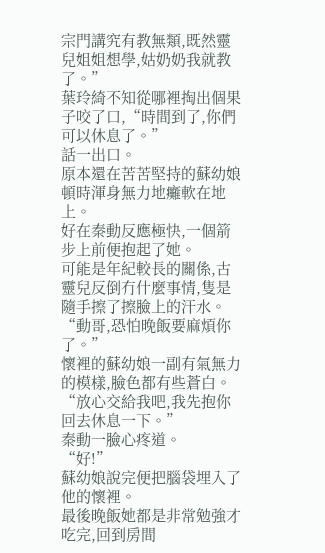宗門講究有教無類,既然靈兒姐姐想學,姑奶奶我就教了。”
葉玲綺不知從哪裡掏出個果子咬了口,“時間到了,你們可以休息了。”
話一出口。
原本還在苦苦堅持的蘇幼娘頓時渾身無力地癱軟在地上。
好在秦動反應極快,一個箭步上前便抱起了她。
可能是年紀較長的關係,古靈兒反倒冇什麼事情,隻是隨手擦了擦臉上的汗水。
“動哥,恐怕晚飯要麻煩你了。”
懷裡的蘇幼娘一副有氣無力的模樣,臉色都有些蒼白。
“放心交給我吧,我先抱你回去休息一下。”
秦動一臉心疼道。
“好!”
蘇幼娘說完便把腦袋埋入了他的懷裡。
最後晚飯她都是非常勉強才吃完,回到房間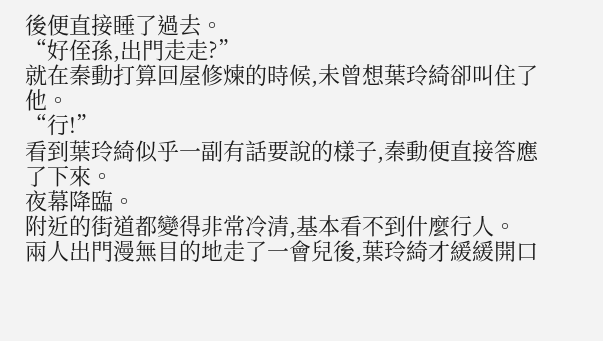後便直接睡了過去。
“好侄孫,出門走走?”
就在秦動打算回屋修煉的時候,未曾想葉玲綺卻叫住了他。
“行!”
看到葉玲綺似乎一副有話要說的樣子,秦動便直接答應了下來。
夜幕降臨。
附近的街道都變得非常冷清,基本看不到什麼行人。
兩人出門漫無目的地走了一會兒後,葉玲綺才緩緩開口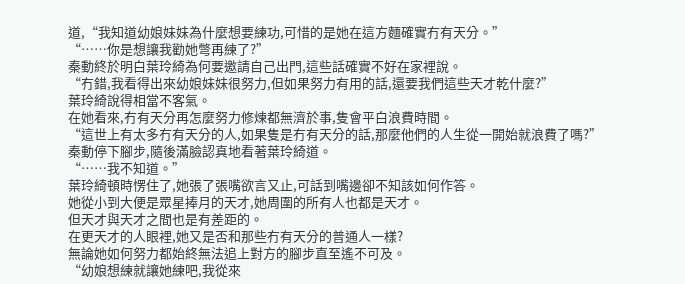道,“我知道幼娘妹妹為什麼想要練功,可惜的是她在這方麵確實冇有天分。”
“……你是想讓我勸她彆再練了?”
秦動終於明白葉玲綺為何要邀請自己出門,這些話確實不好在家裡說。
“冇錯,我看得出來幼娘妹妹很努力,但如果努力有用的話,還要我們這些天才乾什麼?”
葉玲綺說得相當不客氣。
在她看來,冇有天分再怎麼努力修煉都無濟於事,隻會平白浪費時間。
“這世上有太多冇有天分的人,如果隻是冇有天分的話,那麼他們的人生從一開始就浪費了嗎?”
秦動停下腳步,隨後滿臉認真地看著葉玲綺道。
“……我不知道。”
葉玲綺頓時愣住了,她張了張嘴欲言又止,可話到嘴邊卻不知該如何作答。
她從小到大便是眾星捧月的天才,她周圍的所有人也都是天才。
但天才與天才之間也是有差距的。
在更天才的人眼裡,她又是否和那些冇有天分的普通人一樣?
無論她如何努力都始終無法追上對方的腳步直至遙不可及。
“幼娘想練就讓她練吧,我從來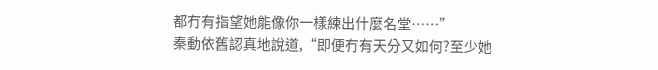都冇有指望她能像你一樣練出什麼名堂……”
秦動依舊認真地說道,“即便冇有天分又如何?至少她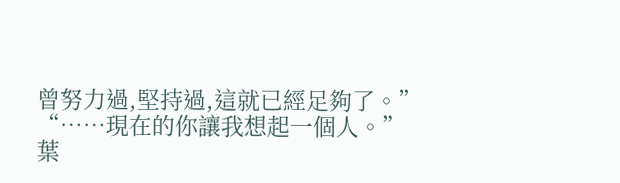曾努力過,堅持過,這就已經足夠了。”
“……現在的你讓我想起一個人。”
葉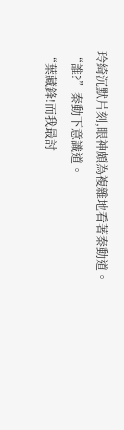玲綺沉默片刻,眼神頗為複雜地看著秦動道。
“誰?”秦動下意識道。
“葉藏鋒!而我最討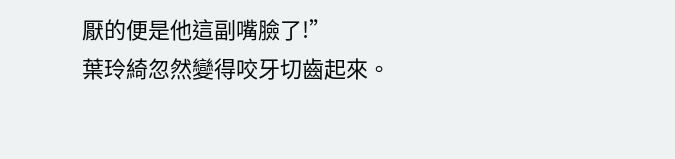厭的便是他這副嘴臉了!”
葉玲綺忽然變得咬牙切齒起來。